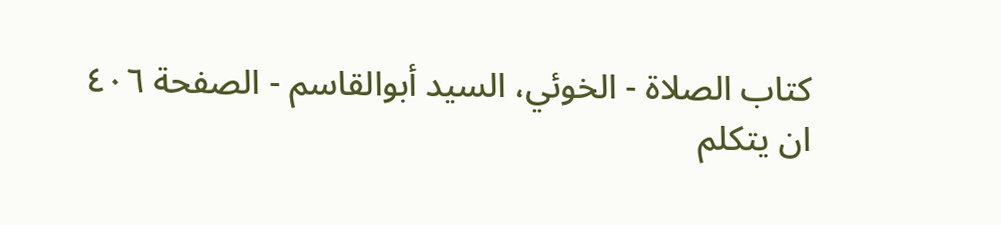كتاب الصلاة - الخوئي، السيد أبوالقاسم - الصفحة ٤٠٦
ان يتكلم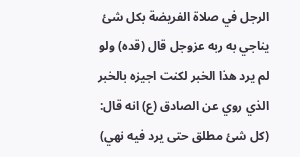الرجل في صلاة الفريضة بكل شئ يناجي به ربه عزوجل قال (قده) ولو لم يرد هذا الخبر لكنت اجيزه بالخبر الذي روي عن الصادق (ع) انه قال: (كل شئ مطلق حتى يرد فيه نهي)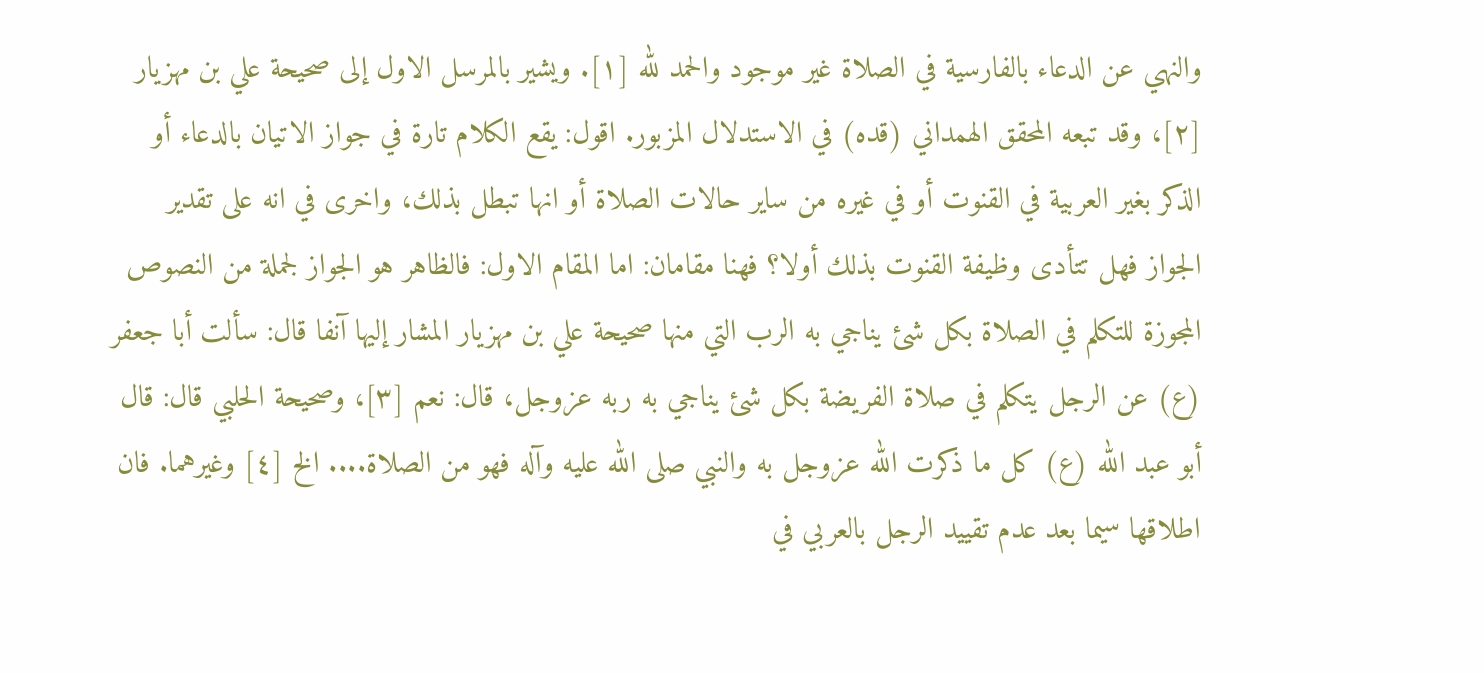والنهي عن الدعاء بالفارسية في الصلاة غير موجود والحمد لله [١]. ويشير بالمرسل الاول إلى صحيحة علي بن مهزيار [٢]، وقد تبعه المحقق الهمداني (قده) في الاستدلال المزبور. اقول: يقع الكلام تارة في جواز الاتيان بالدعاء أو الذكر بغير العربية في القنوت أو في غيره من ساير حالات الصلاة أو انها تبطل بذلك، واخرى في انه على تقدير الجواز فهل تتأدى وظيفة القنوت بذلك أولا؟ فهنا مقامان: اما المقام الاول: فالظاهر هو الجواز لجملة من النصوص المجوزة للتكلم في الصلاة بكل شئ يناجي به الرب التي منها صحيحة علي بن مهزيار المشار إليها آنفا قال: سألت أبا جعفر (ع) عن الرجل يتكلم في صلاة الفريضة بكل شئ يناجي به ربه عزوجل، قال: نعم [٣]، وصحيحة الحلبي قال: قال أبو عبد الله (ع) كل ما ذكرت الله عزوجل به والنبي صلى الله عليه وآله فهو من الصلاة.... الخ [٤] وغيرهما. فان اطلاقها سيما بعد عدم تقييد الرجل بالعربي في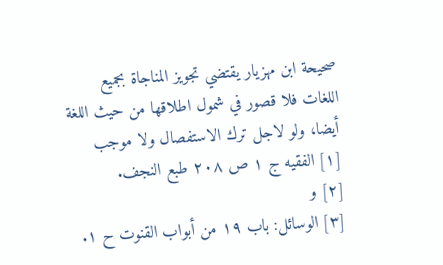صحيحة ابن مهزيار يقتضي تجويز المناجاة بجميع اللغات فلا قصور في شمول اطلاقها من حيث اللغة أيضا، ولو لاجل ترك الاستفصال ولا موجب
[١] الفقيه ج ١ ص ٢٠٨ طبع النجف.
[٢] و
[٣] الوسائل: باب ١٩ من أبواب القنوت ح ١.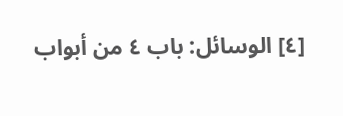[٤] الوسائل: باب ٤ من أبواب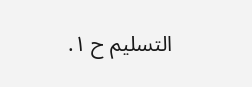التسليم ح ١.